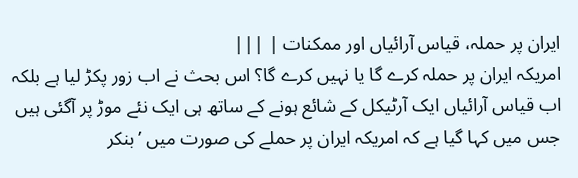ایران پر حملہ، قیاس آرائیاں اور ممکنات | |||
امریکہ ایران پر حملہ کرے گا یا نہیں کرے گا؟ اس بحث نے اب زور پکڑ لیا ہے بلکہ اب قیاس آرائیاں ایک آرٹیکل کے شائع ہونے کے ساتھ ہی ایک نئے موڑ پر آگئی ہیں جس میں کہا گیا ہے کہ امریکہ ایران پر حملے کی صورت میں ’بنکر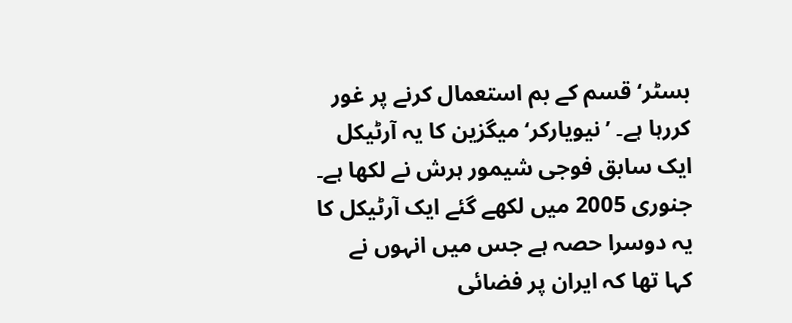بسٹر‘ قسم کے بم استعمال کرنے پر غور کررہا ہے۔ ’نیویارکر‘ میگزین کا یہ آرٹیکل ایک سابق فوجی شیمور ہرش نے لکھا ہے۔ جنوری 2005 میں لکھے گئے ایک آرٹیکل کا یہ دوسرا حصہ ہے جس میں انہوں نے کہا تھا کہ ایران پر فضائی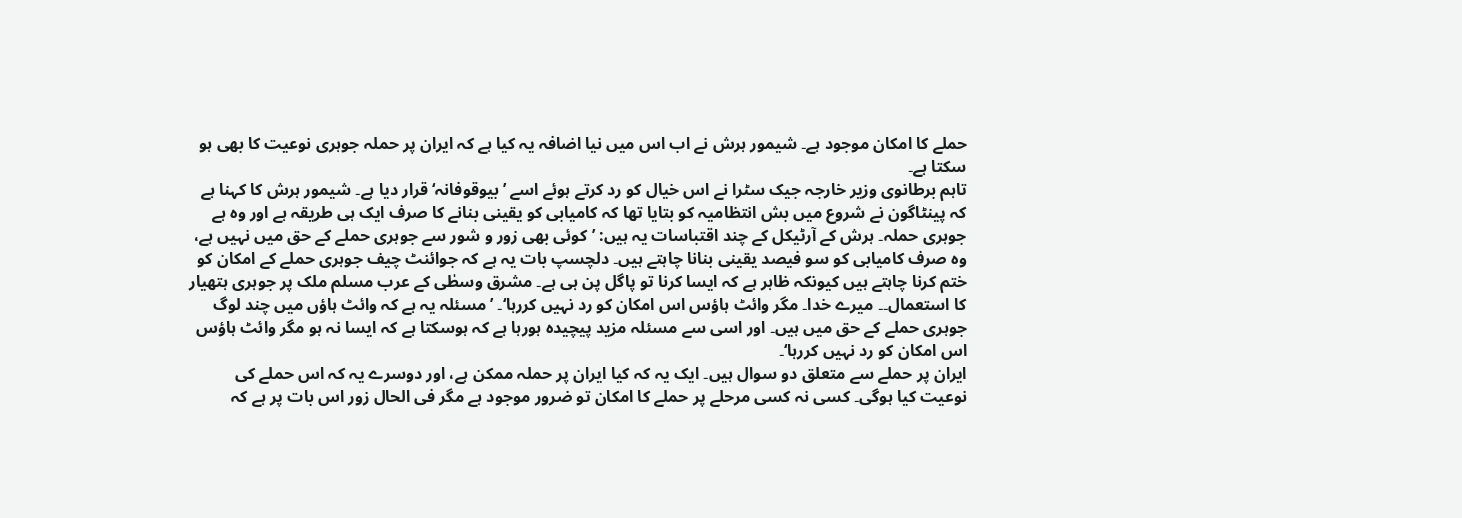حملے کا امکان موجود ہے۔ شیمور ہرش نے اب اس میں نیا اضافہ یہ کیا ہے کہ ایران پر حملہ جوہری نوعیت کا بھی ہو سکتا ہے۔
تاہم برطانوی وزیر خارجہ جیک سٹرا نے اس خیال کو رد کرتے ہوئے اسے ’بیوقوفانہ‘ قرار دیا ہے۔ شیمور ہرش کا کہنا ہے کہ پینٹاگون نے شروع میں بش انتظامیہ کو بتایا تھا کہ کامیابی کو یقینی بنانے کا صرف ایک ہی طریقہ ہے اور وہ ہے جوہری حملہ۔ ہرش کے آرٹیکل کے چند اقتباسات یہ ہیں: ’کوئی بھی زور و شور سے جوہری حملے کے حق میں نہیں ہے، وہ صرف کامیابی کو سو فیصد یقینی بنانا چاہتے ہیں۔ دلچسپ بات یہ ہے کہ جوائنٹ چیف جوہری حملے کے امکان کو ختم کرنا چاہتے ہیں کیونکہ ظاہر ہے کہ ایسا کرنا تو پاگل پن ہی ہے۔ مشرق وسطٰی کے عرب مسلم ملک پر جوہری ہتھیار کا استعمال۔۔ میرے خدا۔ مگر وائٹ ہاؤس اس امکان کو رد نہیں کررہا‘۔ ’مسئلہ یہ ہے کہ وائٹ ہاؤں میں چند لوگ جوہری حملے کے حق میں ہیں۔ اور اسی سے مسئلہ مزید پیچیدہ ہورہا ہے کہ ہوسکتا ہے کہ ایسا نہ ہو مگر وائٹ ہاؤس اس امکان کو رد نہیں کررہا‘۔
ایران پر حملے سے متعلق دو سوال ہیں۔ ایک یہ کہ کیا ایران پر حملہ ممکن ہے، اور دوسرے یہ کہ اس حملے کی نوعیت کیا ہوگی۔ کسی نہ کسی مرحلے پر حملے کا امکان تو ضرور موجود ہے مگر فی الحال زور اس بات پر ہے کہ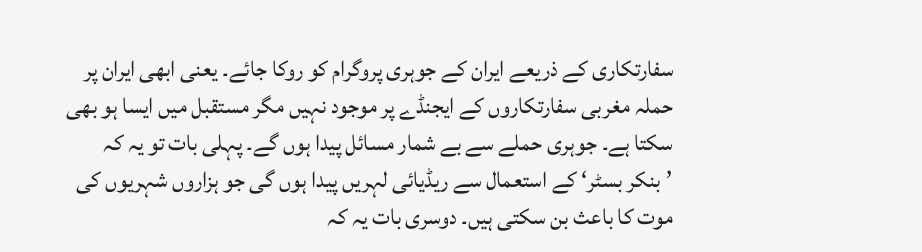سفارتکاری کے ذریعے ایران کے جوہری پروگرام کو روکا جائے۔ یعنی ابھی ایران پر حملہ مغربی سفارتکاروں کے ایجنڈے پر موجود نہیں مگر مستقبل میں ایسا ہو بھی سکتا ہے۔ جوہری حملے سے بے شمار مسائل پیدا ہوں گے۔ پہلی بات تو یہ کہ ’بنکر بسٹر‘ کے استعمال سے ریڈیائی لہریں پیدا ہوں گی جو ہزاروں شہریوں کی موت کا باعث بن سکتی ہیں۔ دوسری بات یہ کہ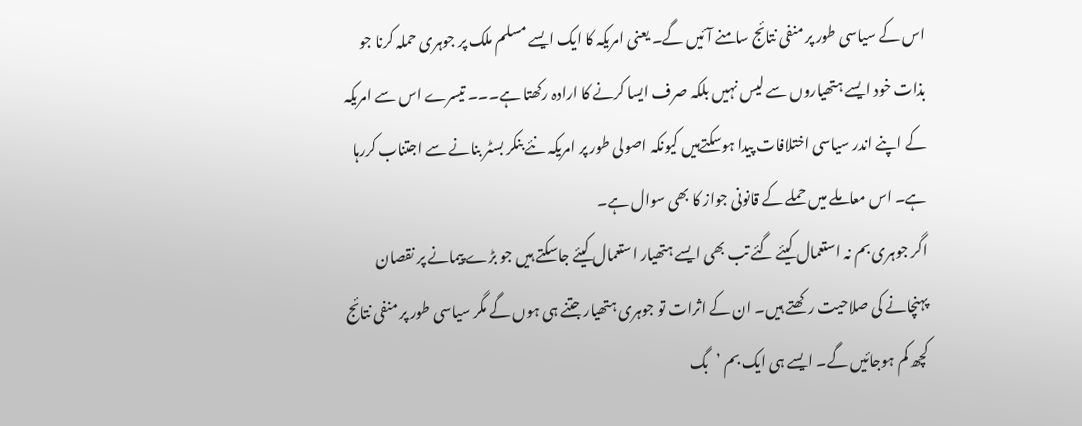اس کے سیاسی طور پر منفی نتائج سامنے آئیں گے۔ یعنی امریکہ کا ایک ایسے مسلم ملک پر جوہری حملہ کرنا جو بذات خود ایسے ہتھیاروں سے لیس نہیں بلکہ صرف ایسا کرنے کا ارادہ رکھتا ہے۔۔۔ تیسرے اس سے امریکہ کے اپنے اندر سیاسی اختلافات پیدا ہوسکتےہیں کیونکہ اصولی طور پر امریکہ نئے بنکر بسٹر بنانے سے اجتناب کررہا ہے۔ اس معاملے میں حملے کے قانونی جواز کا بھی سوال ہے۔
اگر جوہری بم نہ استعمال کیئے گئے تب بھی ایسے ہتھیار استعمال کیئے جاسکتے ہیں جو بڑے پیمانے پر نقصان پہنچانے کی صلاحیت رکھتے ہیں۔ ان کے اثرات تو جوہری ہتھیار جتنے ہی ہوں گے مگر سیاسی طور پر منفی نتائج کچھ کم ہوجائیں گے۔ ایسے ہی ایک بم ’بگ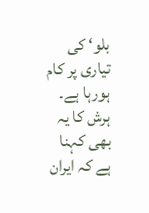بلو‘ کی تیاری پر کام ہورہا ہے۔ ہرش کا یہ بھی کہنا ہے کہ ایران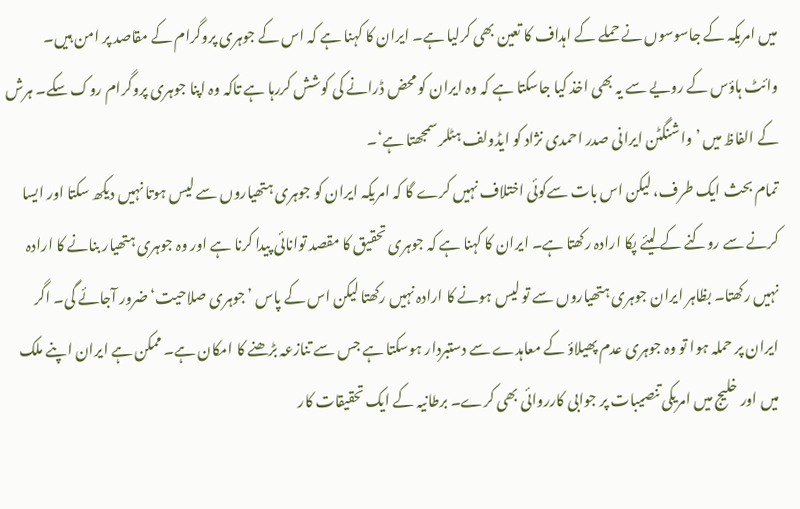میں امریکہ کے جاسوسوں نے حملے کے اہداف کا تعین بھی کرلیا ہے۔ ایران کا کہنا ہے کہ اس کے جوہری پروگرام کے مقاصد پر امن ہیں۔ وائٹ ہاؤس کے رویے سے یہ بھی اخذ کیا جاسکتا ہے کہ وہ ایران کو محض ڈرانے کی کوشش کررہا ہے تاکہ وہ اپنا جوہری پروگرام روک سکے۔ ہرش کے الفاظ میں ’واشنگٹن ایرانی صدر احمدی نژاد کو ایڈولف ہٹلر سمجھتا ہے‘۔
تمام بحث ایک طرف، لیکن اس بات سےکوئی اختلاف نہیں کرے گا کہ امریکہ ایران کو جوہری ہتھیاروں سے لیس ہوتا نہیں دیکھ سکتا اور ایسا کرنے سے روکنے کے لیئے پکا ارادہ رکھتا ہے۔ ایران کا کہنا ہے کہ جوہری تحقیق کا مقصد توانائی پیدا کرنا ہے اور وہ جوہری ہتھیار بنانے کا ارادہ نہیں رکھتا۔ بظاہر ایران جوہری ہتھیاروں سے تو لیس ہونے کا ارادہ نہیں رکھتا لیکن اس کے پاس ’جوہری صلاحیت‘ ضرور آجائے گی۔ اگر ایران پر حملہ ہوا تو وہ جوہری عدم پھیلاؤ کے معاہدے سے دستبردار ہوسکتا ہے جس سے تنازعہ بڑھنے کا امکان ہے۔ ممکن ہے ایران اپنے ملک میں اور خلیج میں امریکی تنصیبات پر جوابی کارروائی بھی کرے۔ برطانیہ کے ایک تحقیقات کار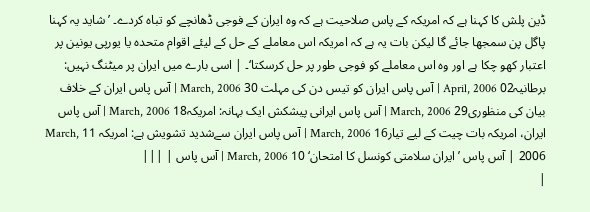ڈین پلش کا کہنا ہے کہ امریکہ کے پاس صلاحیت ہے کہ وہ ایران کے فوجی ڈھانچے کو تباہ کردے۔ ’شاید یہ کہنا پاگل پن سمجھا جائے گا لیکن بات یہ ہے کہ امریکہ اس معاملے کے حل کے لیئے اقوام متحدہ یا یورپی یونین پر اعتبار کھو چکا ہے اور وہ اس معاملے کو فوجی طور پر حل کرسکتا‘۔ | اسی بارے میں ایران پر میٹنگ نہیں: برطانیہ02 April, 2006 | آس پاس ایران کو تیس دن کی مہلت 30 March, 2006 | آس پاس ایران کے خلاف بیان کی منظوری29 March, 2006 | آس پاس ایرانی پیشکش ایک بہانہ: امریکہ18 March, 2006 | آس پاس ایران، امریکہ بات چیت کے لیے تیار16 March, 2006 | آس پاس ایران سےشدید تشویش ہے: امریکہ 11 March, 2006 | آس پاس ’ایران سلامتی کونسل کا امتحان‘ 10 March, 2006 | آس پاس | |||
|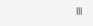|||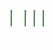| |||